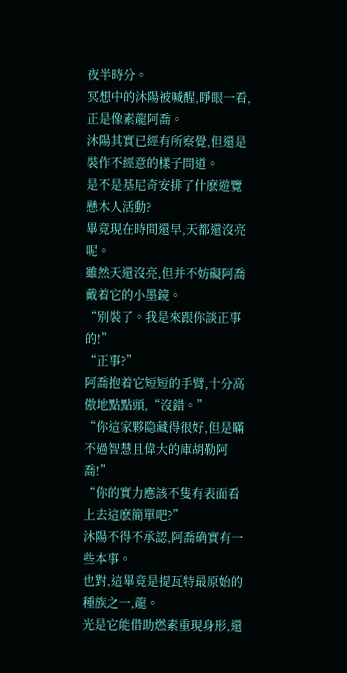夜半時分。
冥想中的沐陽被喊醒,睜眼一看,正是像素龍阿喬。
沐陽其實已經有所察覺,但還是裝作不經意的樣子問道。
是不是基尼奇安排了什麽遊覽懸木人活動?
畢竟現在時間還早,天都還沒亮呢。
雖然天還沒亮,但并不妨礙阿喬戴着它的小墨鏡。
“别裝了。我是來跟你談正事的!”
“正事?”
阿喬抱着它短短的手臂,十分高傲地點點頭,“沒錯。”
“你這家夥隐藏得很好,但是瞞不過智慧且偉大的庫胡勒阿喬!”
“你的實力應該不隻有表面看上去這麽簡單吧?”
沐陽不得不承認,阿喬确實有一些本事。
也對,這畢竟是提瓦特最原始的種族之一,龍。
光是它能借助燃素重現身形,還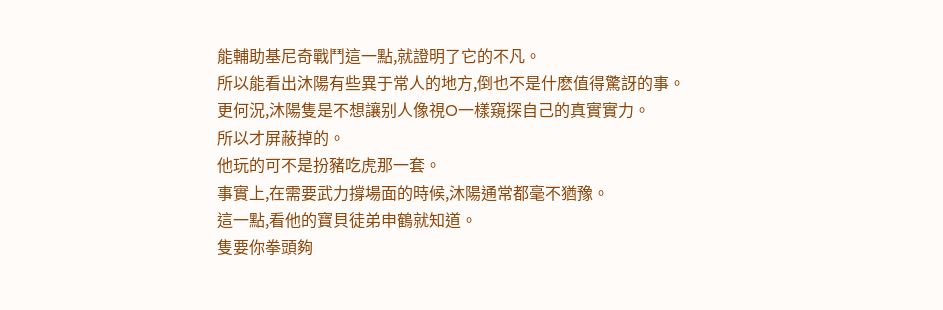能輔助基尼奇戰鬥這一點,就證明了它的不凡。
所以能看出沐陽有些異于常人的地方,倒也不是什麽值得驚訝的事。
更何況,沐陽隻是不想讓别人像視O一樣窺探自己的真實實力。
所以才屏蔽掉的。
他玩的可不是扮豬吃虎那一套。
事實上,在需要武力撐場面的時候,沐陽通常都毫不猶豫。
這一點,看他的寶貝徒弟申鶴就知道。
隻要你拳頭夠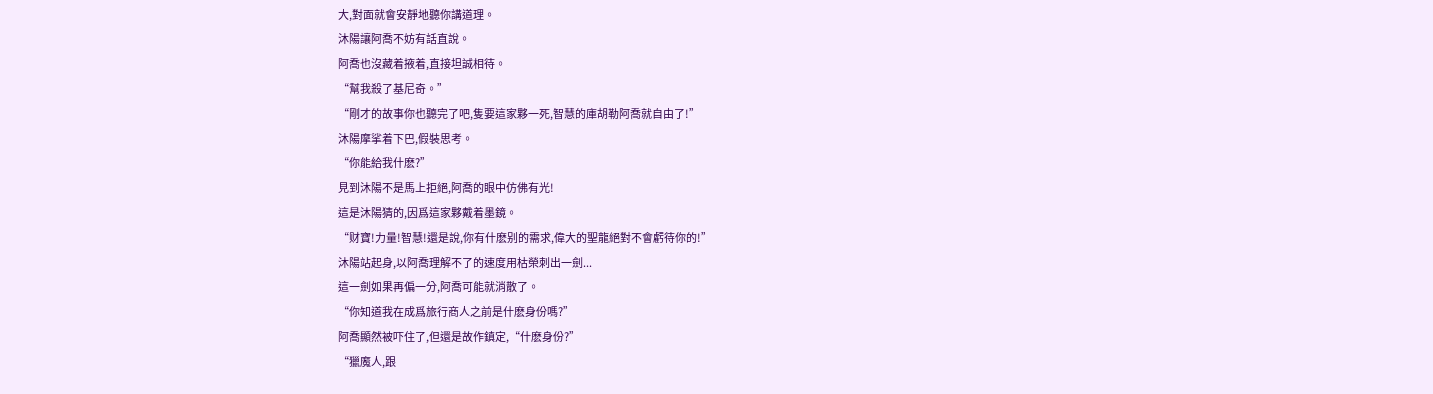大,對面就會安靜地聽你講道理。
沐陽讓阿喬不妨有話直說。
阿喬也沒藏着掖着,直接坦誠相待。
“幫我殺了基尼奇。”
“剛才的故事你也聽完了吧,隻要這家夥一死,智慧的庫胡勒阿喬就自由了!”
沐陽摩挲着下巴,假裝思考。
“你能給我什麽?”
見到沐陽不是馬上拒絕,阿喬的眼中仿佛有光!
這是沐陽猜的,因爲這家夥戴着墨鏡。
“财寶!力量!智慧!還是說,你有什麽别的需求,偉大的聖龍絕對不會虧待你的!”
沐陽站起身,以阿喬理解不了的速度用枯榮刺出一劍...
這一劍如果再偏一分,阿喬可能就消散了。
“你知道我在成爲旅行商人之前是什麽身份嗎?”
阿喬顯然被吓住了,但還是故作鎮定,“什麽身份?”
“獵魔人,跟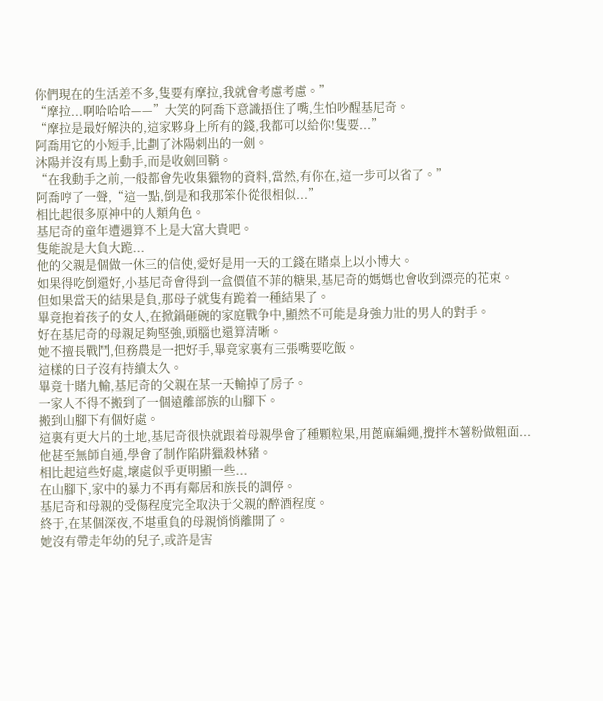你們現在的生活差不多,隻要有摩拉,我就會考慮考慮。”
“摩拉...啊哈哈哈——”大笑的阿喬下意識捂住了嘴,生怕吵醒基尼奇。
“摩拉是最好解決的,這家夥身上所有的錢,我都可以給你!隻要...”
阿喬用它的小短手,比劃了沐陽刺出的一劍。
沐陽并沒有馬上動手,而是收劍回鞘。
“在我動手之前,一般都會先收集獵物的資料,當然,有你在,這一步可以省了。”
阿喬哼了一聲,“這一點,倒是和我那笨仆從很相似...”
相比起很多原神中的人類角色。
基尼奇的童年遭遇算不上是大富大貴吧。
隻能說是大負大跪...
他的父親是個做一休三的信使,愛好是用一天的工錢在賭桌上以小博大。
如果得吃倒還好,小基尼奇會得到一盒價值不菲的糖果,基尼奇的媽媽也會收到漂亮的花束。
但如果當天的結果是負,那母子就隻有跪着一種結果了。
畢竟抱着孩子的女人,在掀鍋砸碗的家庭戰争中,顯然不可能是身強力壯的男人的對手。
好在基尼奇的母親足夠堅強,頭腦也還算清晰。
她不擅長戰鬥,但務農是一把好手,畢竟家裏有三張嘴要吃飯。
這樣的日子沒有持續太久。
畢竟十賭九輸,基尼奇的父親在某一天輸掉了房子。
一家人不得不搬到了一個遠離部族的山腳下。
搬到山腳下有個好處。
這裏有更大片的土地,基尼奇很快就跟着母親學會了種顆粒果,用蓖麻編繩,攪拌木薯粉做粗面...
他甚至無師自通,學會了制作陷阱獵殺林豬。
相比起這些好處,壞處似乎更明顯一些...
在山腳下,家中的暴力不再有鄰居和族長的調停。
基尼奇和母親的受傷程度完全取決于父親的醉酒程度。
終于,在某個深夜,不堪重負的母親悄悄離開了。
她沒有帶走年幼的兒子,或許是害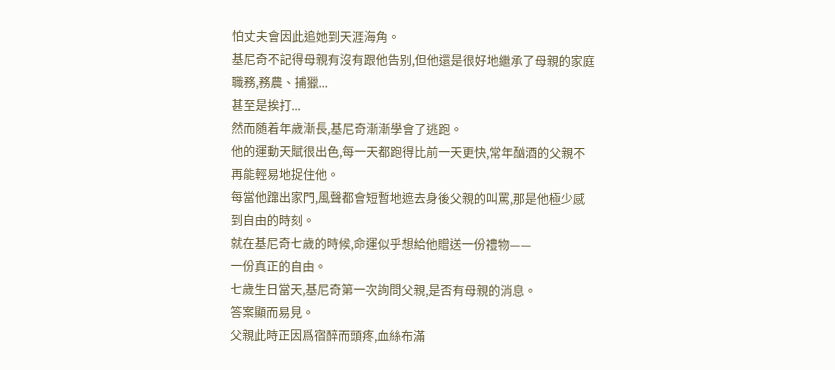怕丈夫會因此追她到天涯海角。
基尼奇不記得母親有沒有跟他告别,但他還是很好地繼承了母親的家庭職務,務農、捕獵...
甚至是挨打...
然而随着年歲漸長,基尼奇漸漸學會了逃跑。
他的運動天賦很出色,每一天都跑得比前一天更快,常年酗酒的父親不再能輕易地捉住他。
每當他蹿出家門,風聲都會短暫地遮去身後父親的叫罵,那是他極少感到自由的時刻。
就在基尼奇七歲的時候,命運似乎想給他贈送一份禮物——
一份真正的自由。
七歲生日當天,基尼奇第一次詢問父親,是否有母親的消息。
答案顯而易見。
父親此時正因爲宿醉而頭疼,血絲布滿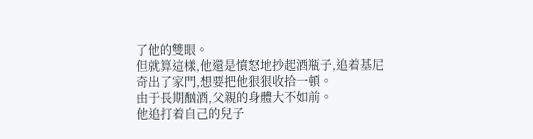了他的雙眼。
但就算這樣,他還是憤怒地抄起酒瓶子,追着基尼奇出了家門,想要把他狠狠收拾一頓。
由于長期酗酒,父親的身體大不如前。
他追打着自己的兒子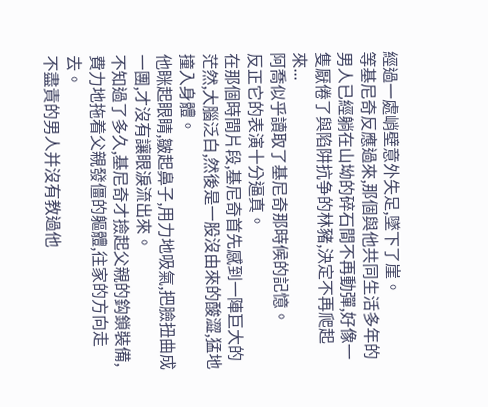經過一處峭壁意外失足,墜下了崖。
等基尼奇反應過來,那個與他共同生活多年的男人已經躺在山坳的碎石間不再動彈,好像一隻厭倦了與陷阱抗争的林豬,決定不再爬起來...
阿喬似乎讀取了基尼奇那時候的記憶。
反正它的表演十分逼真。
在那個時間片段,基尼奇首先感到一陣巨大的茫然,大腦泛白,然後是一股沒由來的酸澀,猛地撞入身體。
他眯起眼睛,皺起鼻子,用力地吸氣,把臉扭曲成一團,才沒有讓眼淚流出來。
不知過了多久,基尼奇才撿起父親的鈎鎖裝備,費力地拖着父親發僵的軀體,往家的方向走去。
不盡責的男人并沒有教過他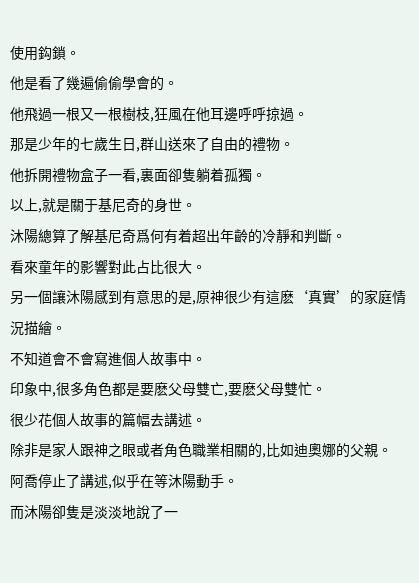使用鈎鎖。
他是看了幾遍偷偷學會的。
他飛過一根又一根樹枝,狂風在他耳邊呼呼掠過。
那是少年的七歲生日,群山送來了自由的禮物。
他拆開禮物盒子一看,裏面卻隻躺着孤獨。
以上,就是關于基尼奇的身世。
沐陽總算了解基尼奇爲何有着超出年齡的冷靜和判斷。
看來童年的影響對此占比很大。
另一個讓沐陽感到有意思的是,原神很少有這麽‘真實’的家庭情況描繪。
不知道會不會寫進個人故事中。
印象中,很多角色都是要麽父母雙亡,要麽父母雙忙。
很少花個人故事的篇幅去講述。
除非是家人跟神之眼或者角色職業相關的,比如迪奧娜的父親。
阿喬停止了講述,似乎在等沐陽動手。
而沐陽卻隻是淡淡地說了一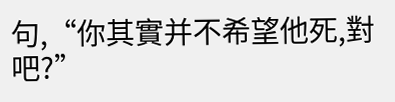句,“你其實并不希望他死,對吧?”